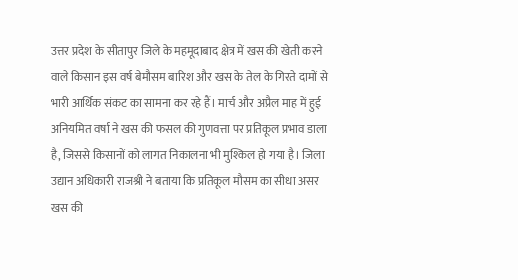उत्तर प्रदेश के सीतापुर जिले के महमूदाबाद क्षेत्र में खस की खेती करने वाले किसान इस वर्ष बेमौसम बारिश और खस के तेल के गिरते दामों से भारी आर्थिक संकट का सामना कर रहे हैं। मार्च और अप्रैल माह में हुई अनियमित वर्षा ने खस की फसल की गुणवत्ता पर प्रतिकूल प्रभाव डाला है, जिससे किसानों को लागत निकालना भी मुश्किल हो गया है। जिला उद्यान अधिकारी राजश्री ने बताया कि प्रतिकूल मौसम का सीधा असर खस की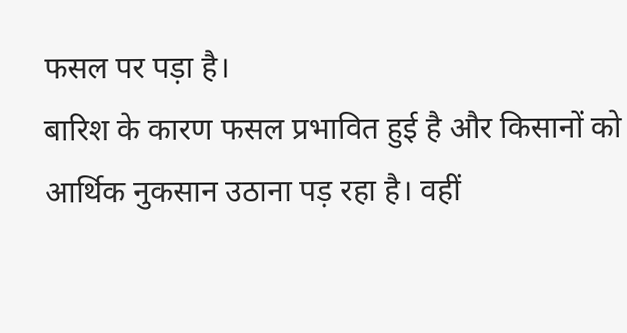फसल पर पड़ा है।
बारिश के कारण फसल प्रभावित हुई है और किसानों को आर्थिक नुकसान उठाना पड़ रहा है। वहीं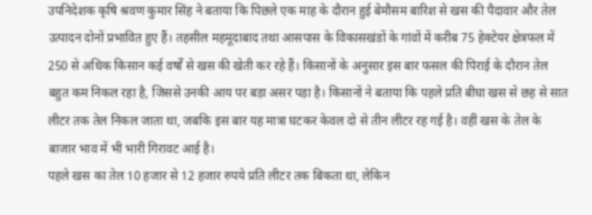उपनिदेशक कृषि श्रवण कुमार सिंह ने बताया कि पिछले एक माह के दौरान हुई बेमौसम बारिश से खस की पैदावार और तेल उत्पादन दोनों प्रभावित हुए हैं। तहसील महमूदाबाद तथा आसपास के विकासखंडों के गांवों में करीब 75 हेक्टेयर क्षेत्रफल में 250 से अधिक किसान कई वर्षों से खस की खेती कर रहे हैं। किसानों के अनुसार इस बार फसल की पिराई के दौरान तेल बहुत कम निकल रहा है, जिससे उनकी आय पर बड़ा असर पड़ा है। किसानों ने बताया कि पहले प्रति बीघा खस से छह से सात लीटर तक तेल निकल जाता था, जबकि इस बार यह मात्रा घटकर केवल दो से तीन लीटर रह गई है। वहीं खस के तेल के बाजार भाव में भी भारी गिरावट आई है।
पहले खस का तेल 10 हजार से 12 हजार रुपये प्रति लीटर तक बिकता था, लेकिन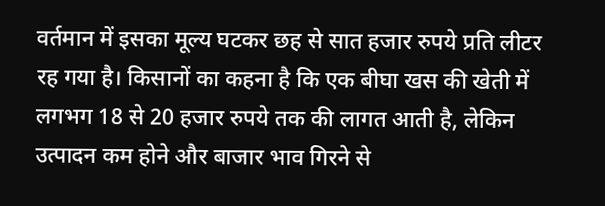वर्तमान में इसका मूल्य घटकर छह से सात हजार रुपये प्रति लीटर रह गया है। किसानों का कहना है कि एक बीघा खस की खेती में लगभग 18 से 20 हजार रुपये तक की लागत आती है, लेकिन उत्पादन कम होने और बाजार भाव गिरने से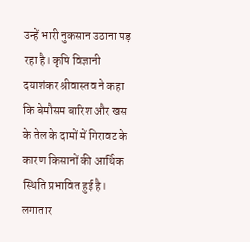उन्हें भारी नुकसान उठाना पड़ रहा है। कृषि विज्ञानी दयाशंकर श्रीवास्तव ने कहा कि बेमौसम बारिश और खस के तेल के दामों में गिरावट के कारण किसानों की आर्थिक स्थिति प्रभावित हुई है। लगातार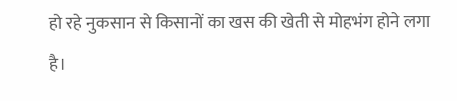हो रहे नुकसान से किसानों का खस की खेती से मोहभंग होने लगा है।